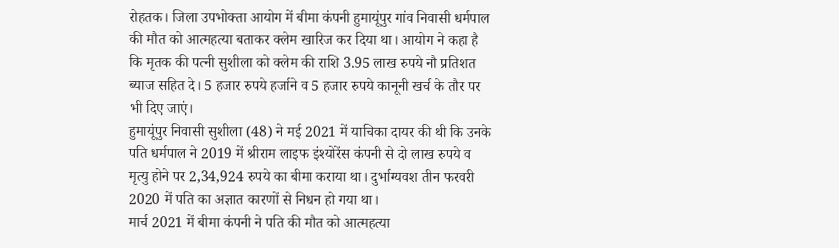रोहतक। जिला उपभोक्ता आयोग में बीमा कंपनी हुमायूंपुर गांव निवासी धर्मपाल की मौत को आत्महत्या बताकर क्लेम खारिज कर दिया था। आयोग ने कहा है कि मृतक की पत्नी सुशीला को क्लेम की राशि 3.95 लाख रुपये नौ प्रतिशत ब्याज सहित दे। 5 हजार रुपये हर्जाने व 5 हजार रुपये कानूनी खर्च के तौर पर भी दिए जाएं।
हुमायूंपुर निवासी सुशीला (48) ने मई 2021 में याचिका दायर की थी कि उनके पति धर्मपाल ने 2019 में श्रीराम लाइफ इंश्योरेंस कंपनी से दो लाख रुपये व मृत्यु होने पर 2,34,924 रुपये का बीमा कराया था। दुर्भाग्यवश तीन फरवरी 2020 में पति का अज्ञात कारणों से निधन हो गया था।
मार्च 2021 में बीमा कंपनी ने पति की मौत को आत्महत्या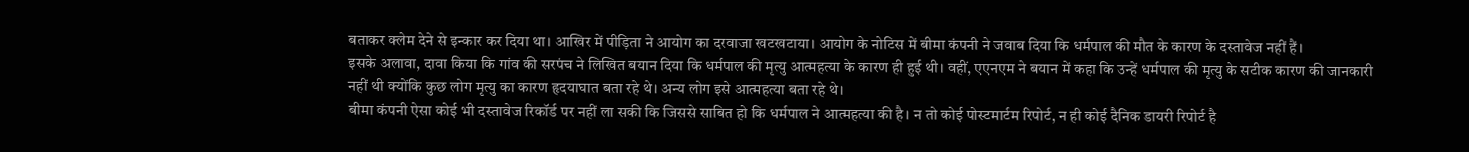बताकर क्लेम देने से इन्कार कर दिया था। आखिर में पीड़िता ने आयोग का दरवाजा खटखटाया। आयोग के नोटिस में बीमा कंपनी ने जवाब दिया कि धर्मपाल की मौत के कारण के दस्तावेज नहीं हैं।
इसके अलावा, दावा किया कि गांव की सरपंच ने लिखित बयान दिया कि धर्मपाल की मृत्यु आत्महत्या के कारण ही हुई थी। वहीं, एएनएम ने बयान में कहा कि उन्हें धर्मपाल की मृत्यु के सटीक कारण की जानकारी नहीं थी क्योंकि कुछ लोग मृत्यु का कारण हृदयाघात बता रहे थे। अन्य लोग इसे आत्महत्या बता रहे थे।
बीमा कंपनी ऐसा कोई भी दस्तावेज रिकॉर्ड पर नहीं ला सकी कि जिससे साबित हो कि धर्मपाल ने आत्महत्या की है। न तो कोई पोस्टमार्टम रिपोर्ट, न ही कोई दैनिक डायरी रिपोर्ट है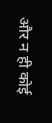और न ही कोई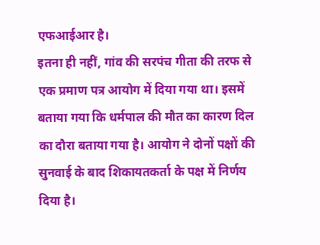एफआईआर है।
इतना ही नहीं, गांव की सरपंच गीता की तरफ से एक प्रमाण पत्र आयोग में दिया गया था। इसमें बताया गया कि धर्मपाल की मौत का कारण दिल का दौरा बताया गया है। आयोग ने दोनों पक्षों की सुनवाई के बाद शिकायतकर्ता के पक्ष में निर्णय दिया है।